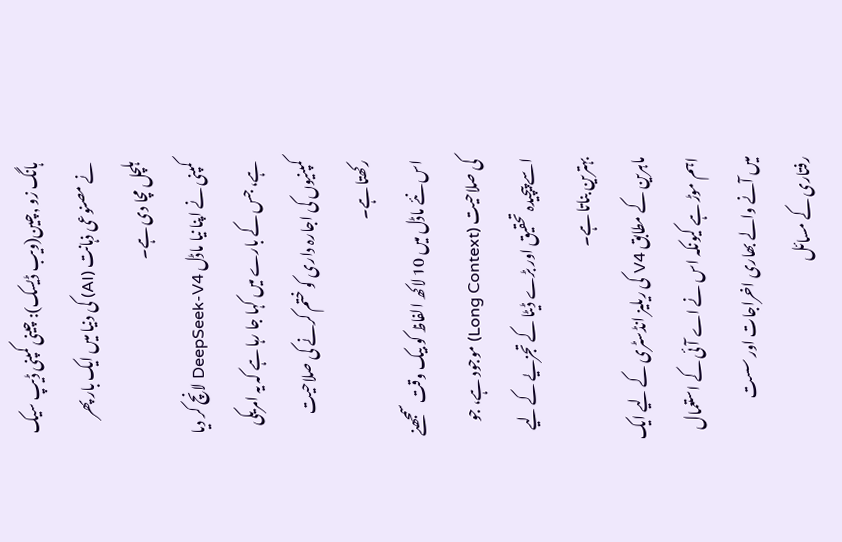ہانگ زو ,چین(ویب ڈیسک): چینی کمپنی ڈیپ سیک نے مصنوعی ذہانت (AI) کی دنیا میں ایک بار پھر ہلچل مچا دی ہے۔
کمپنی نے اپنا نیا ماڈل DeepSeek-V4 لانچ کر دیا ہے، جس کے بارے میں کہا جا رہا ہے کہ یہ امریکی کمپنیوں کی اجارہ داری کو ختم کرنے کی صلاحیت رکھتا ہے۔
اس نئے ماڈل میں 10 لاکھ الفاظ کو بیک وقت سمجھنے کی صلاحیت (Long Context) موجود ہے، جو اسے پیچیدہ تحقیق اور بڑے ڈیٹا کے تجزیے کے لیے بہترین بناتا ہے۔
ماہرین کے مطابق V4 کی ریلیز انڈسٹری کے لیے ایک اہم موڑ ہے کیونکہ اس نے اے آئی کے استعمال میں آنے والے بھاری اخراجات اور سست رفتاری کے مسائل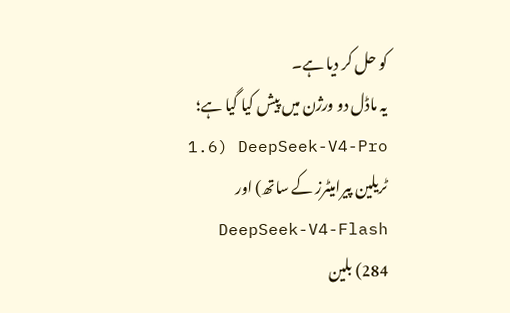کو حل کر دیا ہے۔
یہ ماڈل دو ورژن میں پیش کیا گیا ہے؛ DeepSeek-V4-Pro (1.6 ٹریلین پیرامیٹرز کے ساتھ) اور DeepSeek-V4-Flash (284 بلین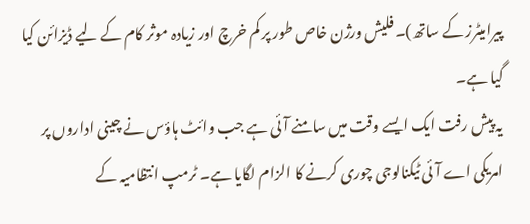پیرامیٹرز کے ساتھ)۔ فلیش ورژن خاص طور پر کم خرچ اور زیادہ موثر کام کے لیے ڈیزائن کیا گیا ہے۔
یہ پیش رفت ایک ایسے وقت میں سامنے آئی ہے جب وائٹ ہاؤس نے چینی اداروں پر امریکی اے آئی ٹیکنالوجی چوری کرنے کا الزام لگایا ہے۔ ٹرمپ انتظامیہ کے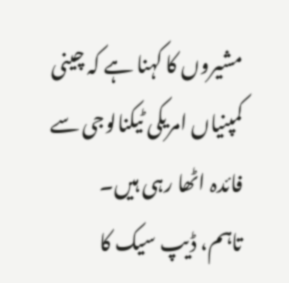مشیروں کا کہنا ہے کہ چینی کمپنیاں امریکی ٹیکنالوجی سے فائدہ اٹھا رہی ہیں۔
تاہم، ڈیپ سیک کا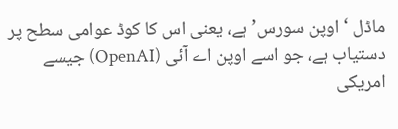ماڈل ‘اوپن سورس’ ہے، یعنی اس کا کوڈ عوامی سطح پر دستیاب ہے، جو اسے اوپن اے آئی (OpenAI) جیسے امریکی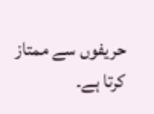حریفوں سے ممتاز کرتا ہے۔